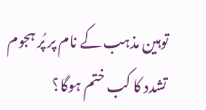توہین مذہب کے نام پر پُر ہجوم تشدد کا کب ختم ہوگا؟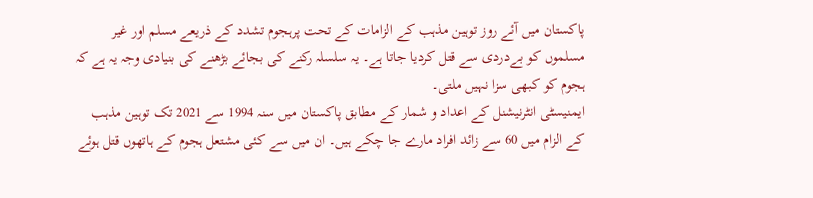پاکستان میں آئے روز توہین مذہب کے الزامات کے تحت پرہجوم تشدد کے ذریعے مسلم اور غیر مسلموں کو بےدردی سے قتل کردیا جاتا ہے۔ یہ سلسلہ رکنے کی بجائے بڑھنے کی بنیادی وجہ یہ ہے کہ ہجوم کو کبھی سزا نہیں ملتی۔
ایمنیسٹی انٹرنیشنل کے اعداد و شمار کے مطابق پاکستان میں سنہ 1994 سے 2021 تک توہین مذہب کے الزام میں 60 سے زائد افراد مارے جا چکے ہیں۔ ان میں سے کئی مشتعل ہجوم کے ہاتھوں قتل ہوئے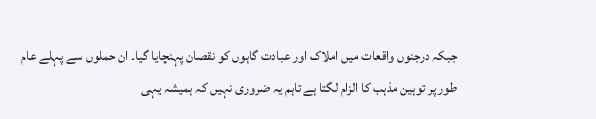جبکہ درجنوں واقعات میں املاک اور عبادت گاہوں کو نقصان پہنچایا گیا۔ ان حملوں سے پہلے عام طور پر توہین مذہب کا الزام لگتا ہے تاہم یہ ضروری نہیں کہ ہمیشہ یہی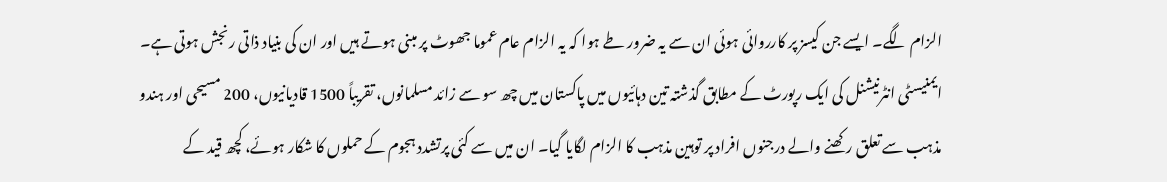الزام لگے۔ ایسے جن کیسز پر کارروائی ہوئی ان سے یہ ضرور طے ہوا کہ یہ الزام عام عموما جھوٹ پر مبنی ہوتے ہیں اور ان کی بنیاد ذاتی رنجش ہوتی ہے۔ ایمنیسٹی انٹرنیشنل کی ایک رپورٹ کے مطابق گذشتہ تین دہائیوں میں پاکستان میں چھ سو سے زائد مسلمانوں، تقریباً 1500 قادیانیوں، 200 مسیحی اور ہندو مذہب سے تعلق رکھنے والے درجنوں افراد پر توہین مذہب کا الزام لگایا گیا۔ ان میں سے کئی پرتشدد ہجوم کے حملوں کا شکار ہوئے، کچھ قید کے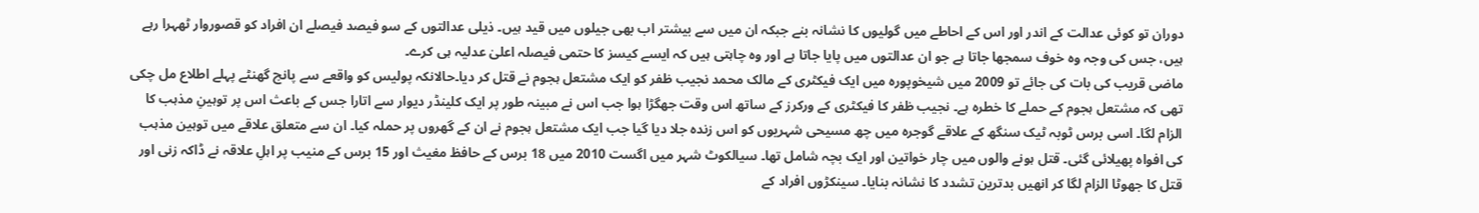دوران تو کوئی عدالت کے اندر اور اس کے احاطے میں گولیوں کا نشانہ بنے جبکہ ان میں سے بیشتر اب بھی جیلوں میں قید ہیں۔ ذیلی عدالتوں کے سو فیصد فیصلے ان افراد کو قصوروار ٹھہرا رہے ہیں، جس کی وجہ وہ خوف سمجھا جاتا ہے جو ان عدالتوں میں پایا جاتا ہے اور وہ چاہتی ہیں کہ ایسے کیسز کا حتمی فیصلہ اعلیٰ عدلیہ ہی کرے۔
ماضی قریب کی بات کی جائے تو 2009 میں شیخوپورہ میں ایک فیکٹری کے مالک محمد نجیب ظفر کو ایک مشتعل ہجوم نے قتل کر دیا۔حالانکہ پولیس کو واقعے سے پانچ گھنٹے پہلے اطلاع مل چکی تھی کہ مشتعل ہجوم کے حملے کا خطرہ ہے۔ نجیب ظفر کا فیکٹری کے ورکرز کے ساتھ اس وقت جھگڑا ہوا جب اس نے مبینہ طور پر ایک کلینڈر دیوار سے اتارا جس کے باعث اس پر توہینِ مذہب کا الزام لگا۔ اسی برس ٹوبہ ٹیک سنگھ کے علاقے گوجرہ میں چھ مسیحی شہریوں کو اس زندہ جلا دیا گیا جب ایک مشتعل ہجوم نے ان کے گھروں پر حملہ کیا۔ ان سے متعلق علاقے میں توہین مذہب کی افواہ پھیلائی گئی۔ قتل ہونے والوں میں چار خواتین اور ایک بچہ شامل تھا۔ سیالکوٹ شہر میں اگست 2010 میں 18 برس کے حافظ مغیث اور 15 برس کے منیب پر اہلِ علاقہ نے ڈاکہ زنی اور قتل کا جھوٹا الزام لگا کر انھیں بدترین تشدد کا نشانہ بنایا۔ سینکڑوں افراد کے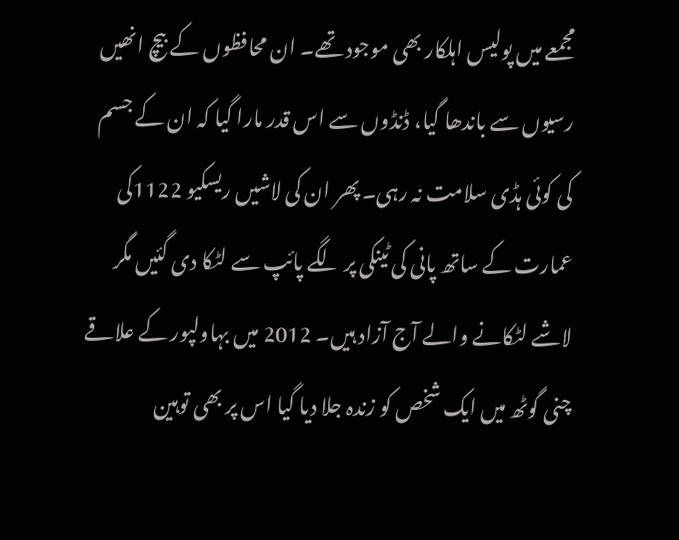مجمعے میں پولیس اہلکار بھی موجود تھے۔ ان محافظوں کے بیچ انھیں رسیوں سے باندھا گیا، ڈنڈوں سے اس قدر مارا گیا کہ ان کے جسم کی کوئی ہڈی سلامت نہ رہی۔ پھر ان کی لاشیں ریسکیو 1122کی عمارت کے ساتھ پانی کی ٹینکی پر لگے پائپ سے لٹکا دی گئیں مگر لاشے لٹکانے والے آج آزاد ہیں۔ 2012 میں بہاولپور کے علاقے چنی گوٹھ میں ایک شخص کو زندہ جلا دیا گیا اس پر بھی توہین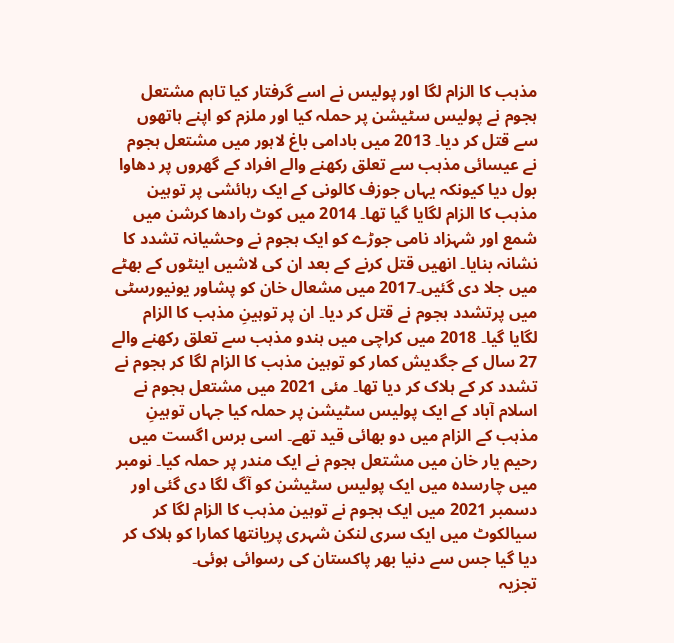مذہب کا الزام لگا اور پولیس نے اسے گرفتار کیا تاہم مشتعل ہجوم نے پولیس سٹیشن پر حملہ کیا اور ملزم کو اپنے ہاتھوں سے قتل کر دیا۔ 2013 میں بادامی باغ لاہور میں مشتعل ہجوم نے عیسائی مذہب سے تعلق رکھنے والے افراد کے گھروں پر دھاوا بول دیا کیونکہ یہاں جوزف کالونی کے ایک رہائشی پر توہین مذہب کا الزام لگایا گیا تھا۔ 2014 میں کوٹ رادھا کرشن میں شمع اور شہزاد نامی جوڑے کو ایک ہجوم نے وحشیانہ تشدد کا نشانہ بنایا۔ انھیں قتل کرنے کے بعد ان کی لاشیں اینٹوں کے بھٹے میں جلا دی گئیں۔2017 میں مشعال خان کو پشاور یونیورسٹی میں پرتشدد ہجوم نے قتل کر دیا۔ ان پر توہینِ مذہب کا الزام لگایا گیا۔ 2018 میں کراچی میں ہندو مذہب سے تعلق رکھنے والے 27 سال کے جگدیش کمار کو توہین مذہب کا الزام لگا کر ہجوم نے تشدد کر کے ہلاک کر دیا تھا۔ مئی 2021 میں مشتعل ہجوم نے اسلام آباد کے ایک پولیس سٹیشن پر حملہ کیا جہاں توہینِ مذہب کے الزام میں دو بھائی قید تھے۔ اسی برس اگست میں رحیم یار خان میں مشتعل ہجوم نے ایک مندر پر حملہ کیا۔ نومبر میں چارسدہ میں ایک پولیس سٹیشن کو آگ لگا دی گئی اور دسمبر 2021 میں ایک ہجوم نے توہین مذہب کا الزام لگا کر سیالکوٹ میں ایک سری لنکن شہری پریانتھا کمارا کو ہلاک کر دیا گیا جس سے دنیا بھر پاکستان کی رسوائی ہوئی۔
تجزیہ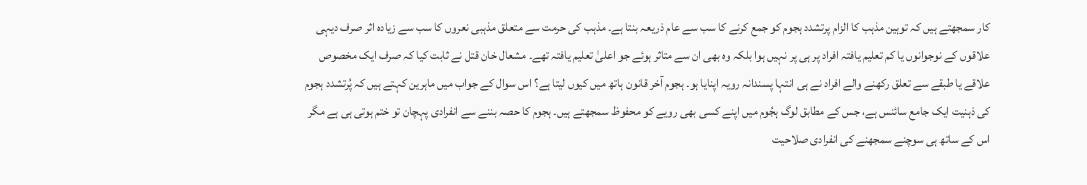کار سمجھتے ہیں کہ توہین مذہب کا الزام پرتشدد ہجوم کو جمع کرنے کا سب سے عام ذریعہ بنتا ہے۔ مذہب کی حرمت سے متعلق مذہبی نعروں کا سب سے زیادہ اثر صرف دیہی علاقوں کے نوجوانوں یا کم تعلیم یافتہ افراد پر ہی پر نہیں ہوا بلکہ وہ بھی ان سے متاثر ہوئے جو اعلیٰ تعلیم یافتہ تھے۔ مشعال خان قتل نے ثابت کیا کہ صرف ایک مخصوص علاقے یا طبقے سے تعلق رکھنے والے افراد نے ہی انتہا پسندانہ رویہ اپنایا ہو۔ ہجوم آخر قانون ہاتھ میں کیوں لیتا ہے؟ اس سوال کے جواب میں ماہرین کہتے ہیں کہ پُرتشدد ہجوم کی ذہنیت ایک جامع سائنس ہے، جس کے مطابق لوگ ہجُوم میں اپنے کسی بھی رویے کو محفوظ سمجھتے ہیں۔ ہجوم کا حصہ بننے سے انفرادی پہچان تو ختم ہوتی ہی ہے مگر اس کے ساتھ ہی سوچنے سمجھنے کی انفرادی صلاحیت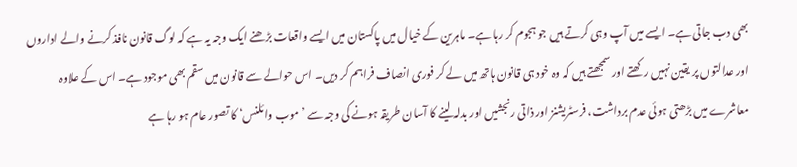بھی دب جاتی ہے۔ ایسے میں آپ وہی کرتے ہیں جو ہجوم کر رہا ہے۔ ماہرین کے خیال میں پاکستان میں ایسے واقعات بڑھنے ایک وجہ یہ ہے کہ لوگ قانون نافذ کرنے والے اداروں اور عدالتوں پر یقین نہیں رکھتے اور سمجھتے ہیں کہ وہ خود ہی قانون ہاتھ میں لے کر فوری انصاف فراہم کر دیں۔ اس حوالے سے قانون میں سقم بھی موجود ہے۔ اس کے علاوہ معاشرے میں بڑھتی ہوئی عدم برداشت، فرسٹریشنز اور ذاتی رنجشیں اور بدلہ لینے کا آسان طریقہ ہونے کی وجہ سے ’موب وائلنس‘ کا تصور عام ہو رہا ہے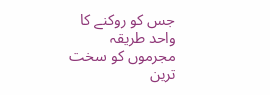جس کو روکنے کا واحد طریقہ مجرموں کو سخت ترین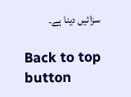سزائیں دینا ہے۔

Back to top button